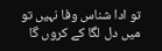تو ادا شناس وفا نہیں تو میں دل لگا کے کروں گا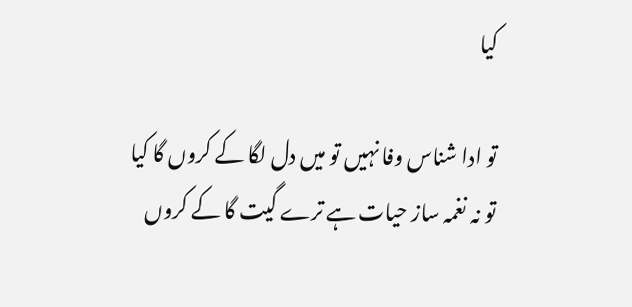کیا

تو ادا شناس وفا نہیں تو میں دل لگا کے کروں گا کیا
تو نہ نغمہ ساز حیات ہے ترے گیت گا کے کروں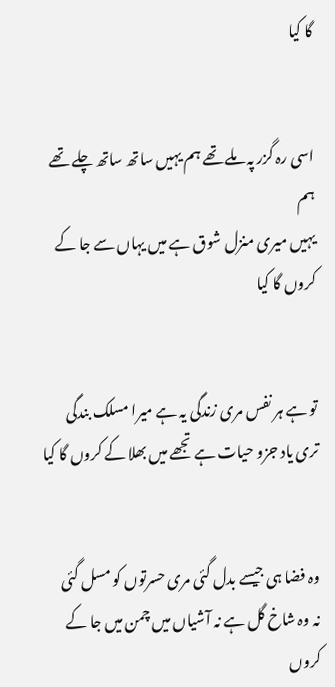گا کیا


اسی رہ گزر پہ ملے تھے ہم یہیں ساتھ ساتھ چلے تھے ہم
یہیں میری منزل شوق ہے میں یہاں سے جا کے کروں گا کیا


تو ہے ہر نفس مری زندگی یہ ہے میرا مسلک بندگی
تری یاد جزو حیات ہے تجھے میں بھلا کے کروں گا کیا


وہ فضا ہی جیسے بدل گئی مری حسرتوں کو مسل گئی
نہ وہ شاخ گل ہے نہ آشیاں میں چمن میں جا کے کروں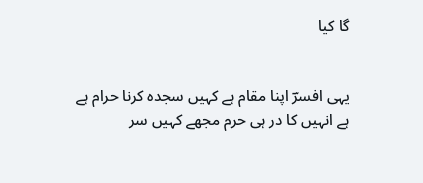گا کیا


یہی افسرؔ اپنا مقام ہے کہیں سجدہ کرنا حرام ہے
ہے انہیں کا در ہی حرم مجھے کہیں سر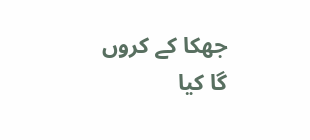جھکا کے کروں گا کیا